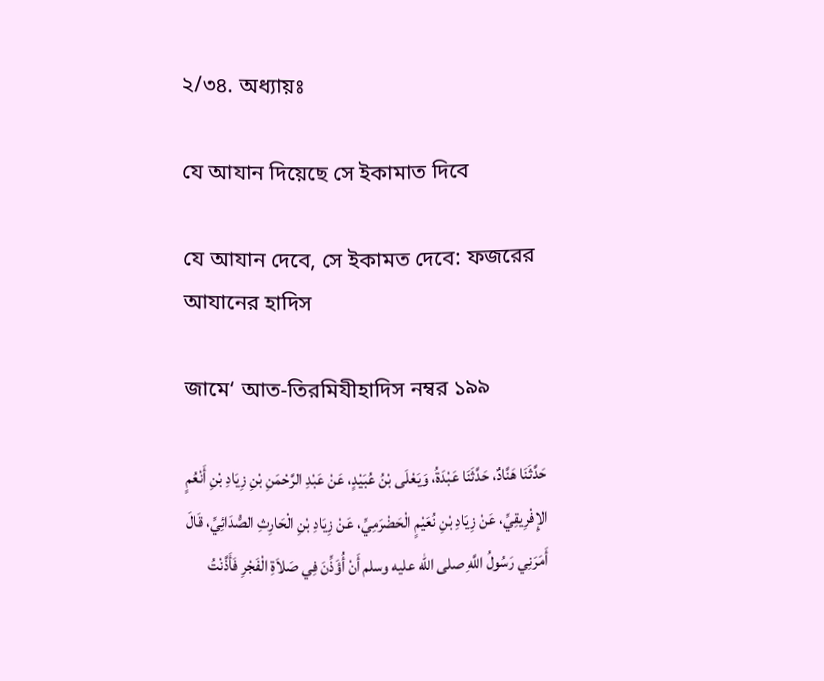২/৩৪. অধ্যায়ঃ

যে আযান দিয়েছে সে ইকামাত দিবে

যে আযান দেবে, সে ইকামত দেবে: ফজরের আযানের হাদিস

জামে‘ আত-তিরমিযীহাদিস নম্বর ১৯৯

حَدَّثَنَا هَنَّادٌ، حَدَّثَنَا عَبْدَةُ، وَيَعْلَى بْنُ عُبَيْدٍ، عَنْ عَبْدِ الرَّحْمَنِ بْنِ زِيَادِ بْنِ أَنْعُمٍ الإِفْرِيقِيِّ، عَنْ زِيَادِ بْنِ نُعَيْمٍ الْحَضْرَمِيِّ، عَنْ زِيَادِ بْنِ الْحَارِثِ الصُّدَائِيِّ، قَالَ أَمَرَنِي رَسُولُ اللَّهِ صلى الله عليه وسلم أَنْ أُؤَذِّنَ فِي صَلاَةِ الْفَجْرِ فَأَذَّنْتُ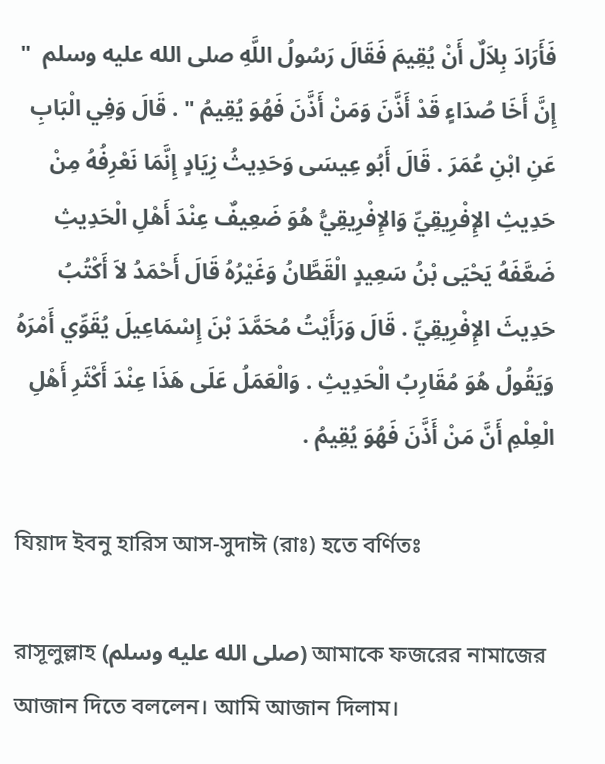فَأَرَادَ بِلاَلٌ أَنْ يُقِيمَ فَقَالَ رَسُولُ اللَّهِ صلى الله عليه وسلم  " إِنَّ أَخَا صُدَاءٍ قَدْ أَذَّنَ وَمَنْ أَذَّنَ فَهُوَ يُقِيمُ " . قَالَ وَفِي الْبَابِ عَنِ ابْنِ عُمَرَ . قَالَ أَبُو عِيسَى وَحَدِيثُ زِيَادٍ إِنَّمَا نَعْرِفُهُ مِنْ حَدِيثِ الإِفْرِيقِيِّ وَالإِفْرِيقِيُّ هُوَ ضَعِيفٌ عِنْدَ أَهْلِ الْحَدِيثِ ضَعَّفَهُ يَحْيَى بْنُ سَعِيدٍ الْقَطَّانُ وَغَيْرُهُ قَالَ أَحْمَدُ لاَ أَكْتُبُ حَدِيثَ الإِفْرِيقِيِّ . قَالَ وَرَأَيْتُ مُحَمَّدَ بْنَ إِسْمَاعِيلَ يُقَوِّي أَمْرَهُ وَيَقُولُ هُوَ مُقَارِبُ الْحَدِيثِ . وَالْعَمَلُ عَلَى هَذَا عِنْدَ أَكْثَرِ أَهْلِ الْعِلْمِ أَنَّ مَنْ أَذَّنَ فَهُوَ يُقِيمُ .

যিয়াদ ইবনু হারিস আস-সুদাঈ (রাঃ) হতে বর্ণিতঃ

রাসূলুল্লাহ (صلى الله عليه وسلم) আমাকে ফজরের নামাজের আজান দিতে বললেন। আমি আজান দিলাম।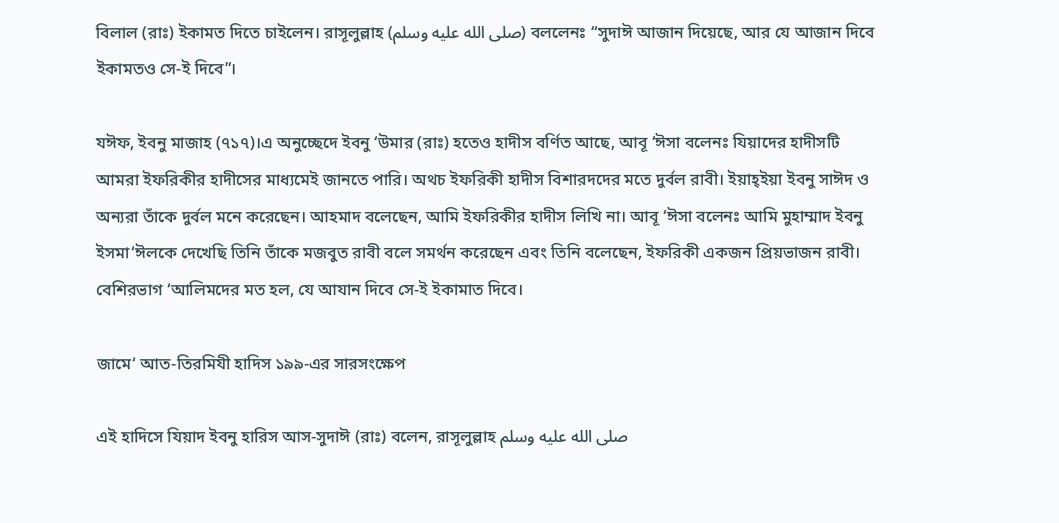বিলাল (রাঃ) ইকামত দিতে চাইলেন। রাসূলুল্লাহ (صلى الله عليه وسلم) বললেনঃ “সুদাঈ আজান দিয়েছে, আর যে আজান দিবে ইকামতও সে-ই দিবে”।

যঈফ, ইবনু মাজাহ (৭১৭)।এ অনুচ্ছেদে ইবনু ‘উমার (রাঃ) হতেও হাদীস বর্ণিত আছে, আবূ ‘ঈসা বলেনঃ যিয়াদের হাদীসটি আমরা ইফরিকীর হাদীসের মাধ্যমেই জানতে পারি। অথচ ইফরিকী হাদীস বিশারদদের মতে দুর্বল রাবী। ইয়াহ্‌ইয়া ইবনু সাঈদ ও অন্যরা তাঁকে দুর্বল মনে করেছেন। আহমাদ বলেছেন, আমি ইফরিকীর হাদীস লিখি না। আবূ ‘ঈসা বলেনঃ আমি মুহাম্মাদ ইবনু ইসমা‘ঈলকে দেখেছি তিনি তাঁকে মজবুত রাবী বলে সমর্থন করেছেন এবং তিনি বলেছেন, ইফরিকী একজন প্রিয়ভাজন রাবী। বেশিরভাগ ‘আলিমদের মত হল, যে আযান দিবে সে-ই ইকামাত দিবে।

জামে‘ আত-তিরমিযী হাদিস ১৯৯-এর সারসংক্ষেপ

এই হাদিসে যিয়াদ ইবনু হারিস আস-সুদাঈ (রাঃ) বলেন, রাসূলুল্লাহ صلى الله عليه وسلم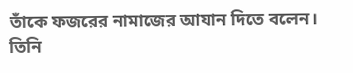তাঁকে ফজরের নামাজের আযান দিতে বলেন। তিনি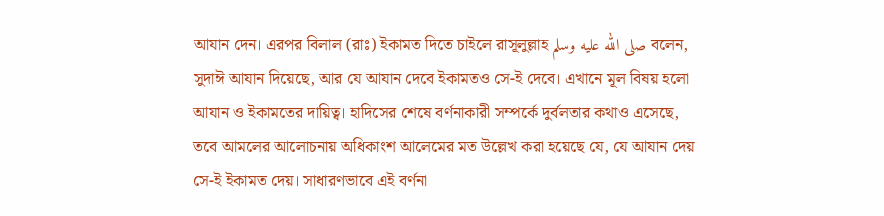আযান দেন। এরপর বিলাল (রাঃ) ইকামত দিতে চাইলে রাসূলুল্লাহ صلى الله عليه وسلم বলেন, সুদাঈ আযান দিয়েছে, আর যে আযান দেবে ইকামতও সে-ই দেবে। এখানে মূল বিষয় হলো আযান ও ইকামতের দায়িত্ব। হাদিসের শেষে বর্ণনাকারী সম্পর্কে দুর্বলতার কথাও এসেছে, তবে আমলের আলোচনায় অধিকাংশ আলেমের মত উল্লেখ করা হয়েছে যে, যে আযান দেয় সে-ই ইকামত দেয়। সাধারণভাবে এই বর্ণনা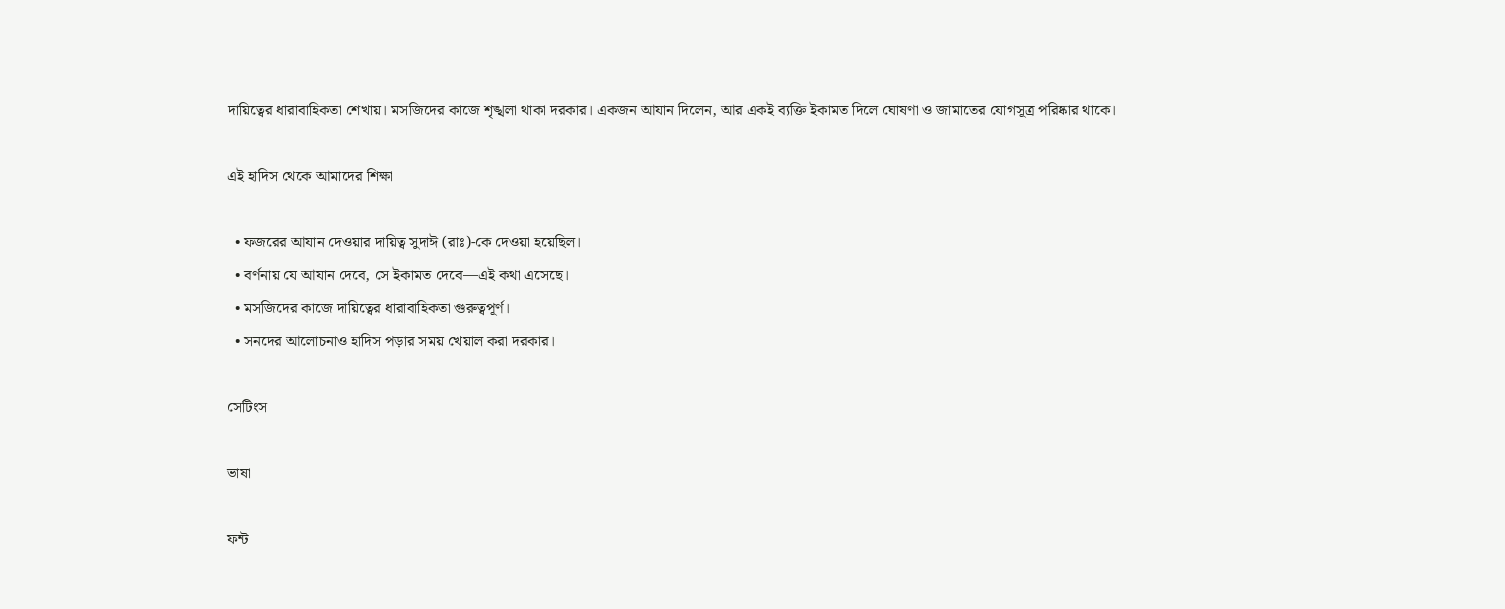দায়িত্বের ধারাবাহিকতা শেখায়। মসজিদের কাজে শৃঙ্খলা থাকা দরকার। একজন আযান দিলেন, আর একই ব্যক্তি ইকামত দিলে ঘোষণা ও জামাতের যোগসূত্র পরিষ্কার থাকে।

এই হাদিস থেকে আমাদের শিক্ষা

  • ফজরের আযান দেওয়ার দায়িত্ব সুদাঈ (রাঃ)-কে দেওয়া হয়েছিল।
  • বর্ণনায় যে আযান দেবে, সে ইকামত দেবে—এই কথা এসেছে।
  • মসজিদের কাজে দায়িত্বের ধারাবাহিকতা গুরুত্বপূর্ণ।
  • সনদের আলোচনাও হাদিস পড়ার সময় খেয়াল করা দরকার।

সেটিংস

ভাষা

ফন্ট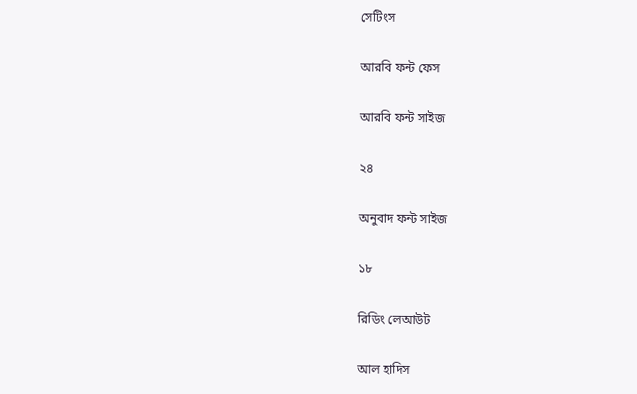সেটিংস

আরবি ফন্ট ফেস

আরবি ফন্ট সাইজ

২৪

অনুবাদ ফন্ট সাইজ

১৮

রিডিং লেআউট

আল হাদিস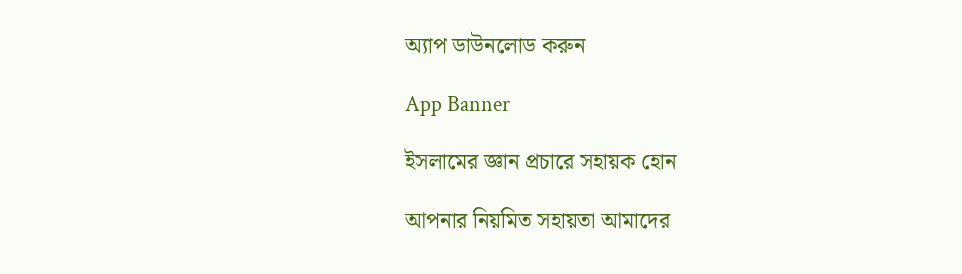অ্যাপ ডাউনলোড করুন

App Banner

ইসলামের জ্ঞান প্রচারে সহায়ক হোন

আপনার নিয়মিত সহায়তা আমাদের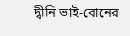দ্বীনি ভাই-বোনের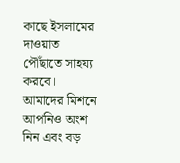কাছে ইসলামের দাওয়াত পৌঁছাতে সাহয্য করবে। আমাদের মিশনে আপনিও অংশ নিন এবং বড়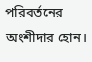পরিবর্তনের অংশীদার হোন।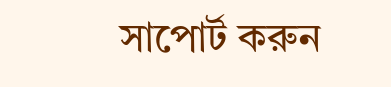সাপোর্ট করুন